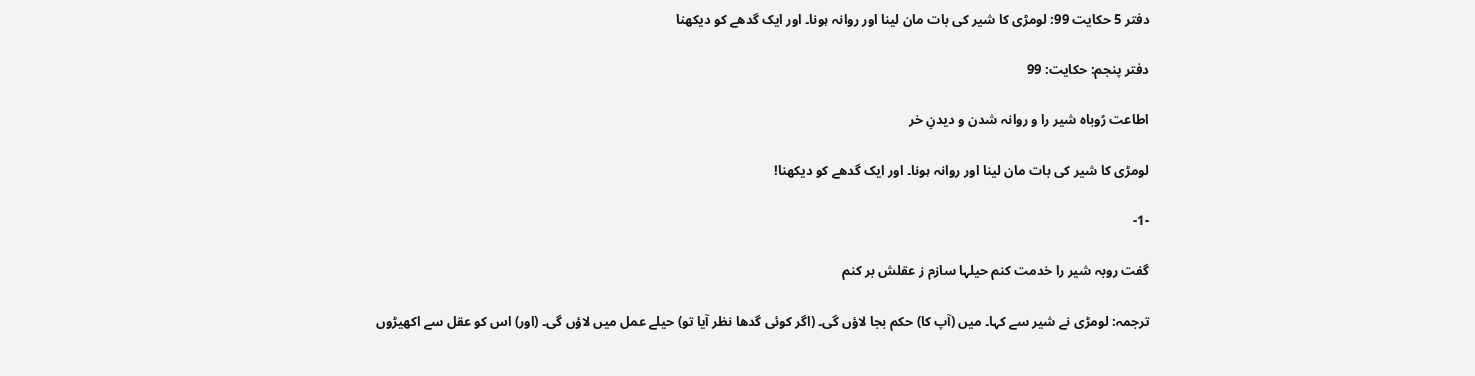دفتر 5 حکایت 99: لومڑی کا شیر کی بات مان لینا اور روانہ ہونا۔ اور ایک گدھے کو دیکھنا

دفتر پنجم: حکایت: 99

اطاعت رُوباہ شیر را و روانہ شدن و دیدنِ خر

لومڑی کا شیر کی بات مان لینا اور روانہ ہونا۔ اور ایک گدھے کو دیکھنا!

-1-

گفت روبہ شیر را خدمت کنم حیلہا سازم ز عقلش بر کنم

ترجمہ: لومڑی نے شیر سے کہا۔ میں (آپ کا) حکم بجا لاؤں گی۔ (اگر کوئی گدھا نظر آیا تو) حیلے عمل میں لاؤں گی۔ (اور) اس کو عقل سے اکھیڑوں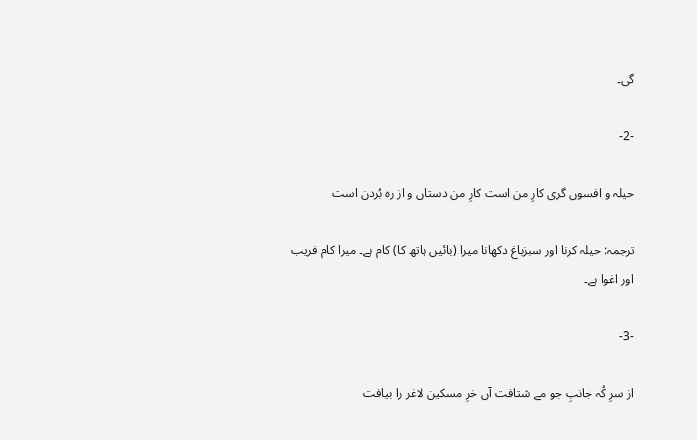گی۔

-2-

حیلہ و افسوں گری کارِ من است کارِ من دستاں و از رہ بُردن است

ترجمہ: حیلہ کرنا اور سبزباغ دکھانا میرا (بائیں ہاتھ کا) کام ہے۔ میرا کام فریب اور اغوا ہے۔

-3-

از سرِ کُہ جانبِ جو مے شتافت آں خرِ مسکین لاغر را بیافت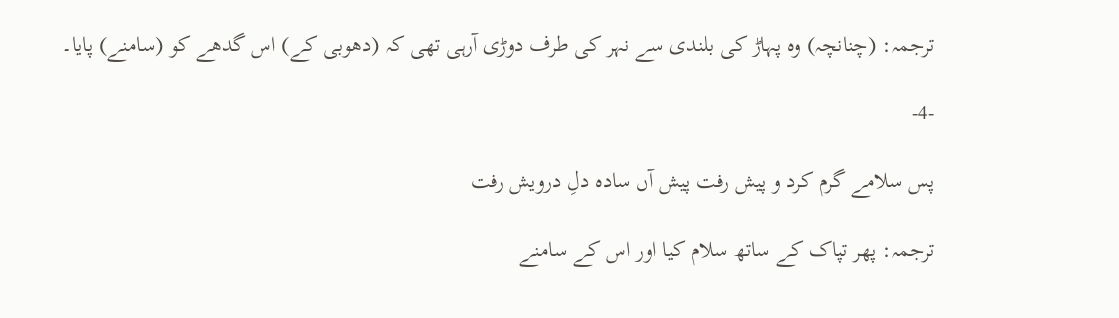ترجمہ: (چنانچہ) وہ پہاڑ کی بلندی سے نہر کی طرف دوڑی آرہی تھی کہ (دھوبی کے) اس گدھے کو (سامنے) پایا۔

-4-

پس سلامے گرم کرد و پیش رفت پیش آں سادہ دلِ درویش رفت

ترجمہ: پھر تپاک کے ساتھ سلام کیا اور اس کے سامنے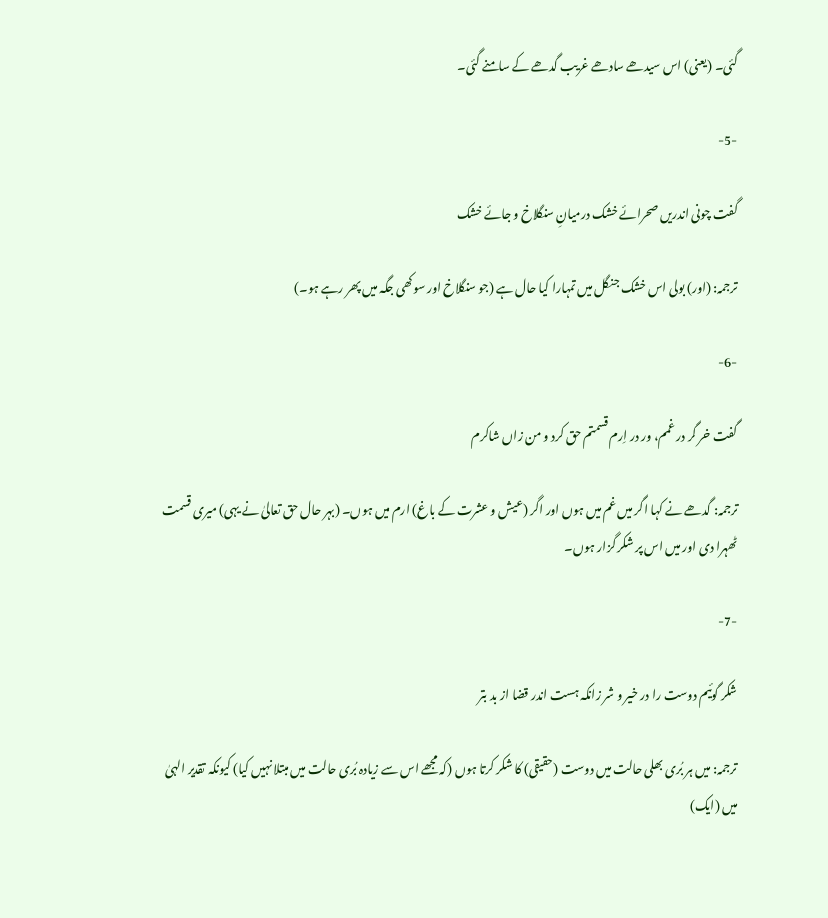گئی۔ (یعنی) اس سیدھے سادھے غریب گدھے کے سامنے گئی۔

-5-

گفت چونی اندریں صحرائے خشک درمیانِ سنگلاخ و جائے خشک

ترجمہ: (اور) بولی اس خشک جنگل میں تمہارا کیا حال ہے (جو سنگلاخ اور سوکھی جگہ میں پھر رہے ہو۔)

-6-

گفت خر گر در غمم، ور در اِرم قسمتم حق کرد و من زاں شاکرم

ترجمہ: گدھے نے کہا اگر میں غم میں ہوں اور اگر (عیش و عشرت کے باغ) ارم میں ہوں۔ (بہر حال حق تعالیٰ نے یہی) میری قسمت ٹھہرا دی اور میں اس پر شکر گزار ہوں۔

-7-

شکر گوئیم دوست را در خیر و شر زانکہ ہست اندر قضا از بد بتر

ترجمہ: میں ہر بُری بھلی حالت میں دوست (حقیقی) کا شکر کرتا ہوں (کہ مجھے اس سے زیادہ بُری حالت میں مبتلا نہیں کیا) کیونکہ تقدیر الہیٰ میں (ایک)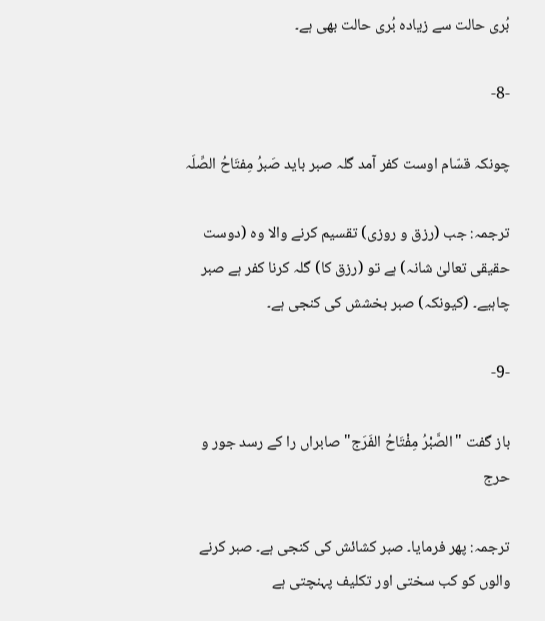بُری حالت سے زیادہ بُری حالت بھی ہے۔

-8-

چونکہ قسّام اوست کفر آمد گلہ صبر باید صَبرُ مِفتَاحُ الصِّلَہ

ترجمہ: جب (رزق و روزی) تقسیم کرنے والا وہ (دوست حقیقی تعالیٰ شانہ) ہے تو (رزق کا) گلہ کرنا کفر ہے صبر چاہیے۔ (کیونکہ) صبر بخشش کی کنجی ہے۔

-9-

باز گفت "الصَّبْرُ مِفْتَاحُ الفَرَج" صابراں را کے رسد جور و حرج

ترجمہ: پھر فرمایا۔ صبر کشائش کی کنجی ہے۔ صبر کرنے والوں کو کب سختی اور تکلیف پہنچتی ہے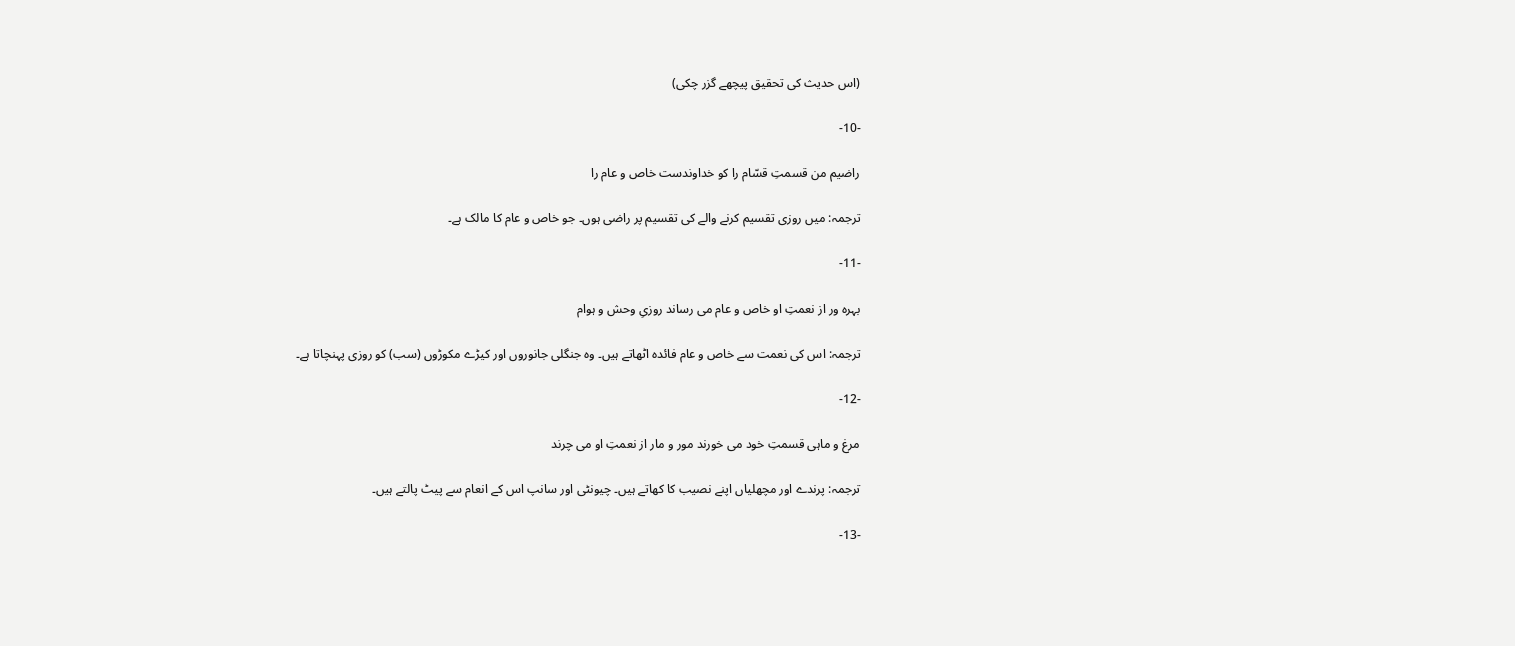(اس حدیث کی تحقیق پیچھے گزر چکی)

-10-

راضیم من قسمتِ قسّام را کو خداوندست خاص و عام را

ترجمہ: میں روزی تقسیم کرنے والے کی تقسیم پر راضی ہوں۔ جو خاص و عام کا مالک ہے۔

-11-

بہرہ ور از نعمتِ او خاص و عام می رساند روزیِ وحش و ہوام

ترجمہ: اس کی نعمت سے خاص و عام فائدہ اٹھاتے ہیں۔ وہ جنگلی جانوروں اور کیڑے مکوڑوں (سب) کو روزی پہنچاتا ہے۔

-12-

مرغ و ماہی قسمتِ خود می خورند مور و مار از نعمتِ او می چرند

ترجمہ: پرندے اور مچھلیاں اپنے نصیب کا کھاتے ہیں۔ چیونٹی اور سانپ اس کے انعام سے پیٹ پالتے ہیں۔

-13-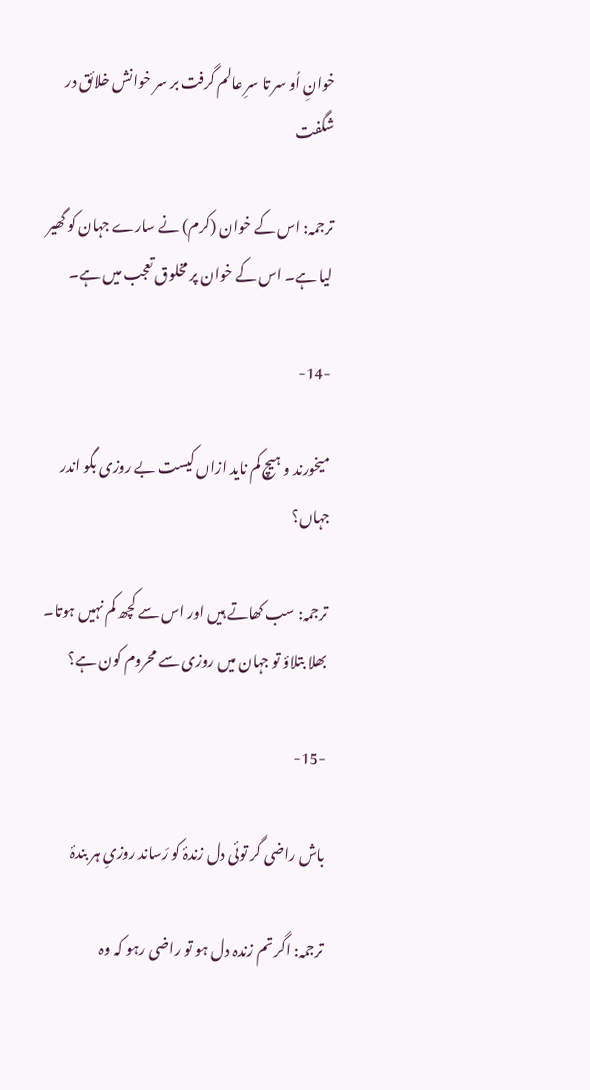خوانِ اُو سر تا سرِ عالم گرفت بر سر خوانش خلائق در شگفت

ترجمہ: اس کے خوان (کرم) نے سارے جہان کو گھیر لیا ہے۔ اس کے خوان پر مخلوق تعجب میں ہے۔

-14-

میخورند و ہیچ کم ناید ازاں کیست بے روزی بگو اندر جہاں؟

ترجمہ: سب کھاتے ہیں اور اس سے کچھ کم نہیں ہوتا۔ بھلا بتلاؤ تو جہان میں روزی سے محروم کون ہے؟

-15-

باش راضی گر توئی دل زندۂ کو رَساند روزیِ ہر بندۂ

ترجمہ: اگر تم زندہ دل ہو تو راضی رہو کہ وہ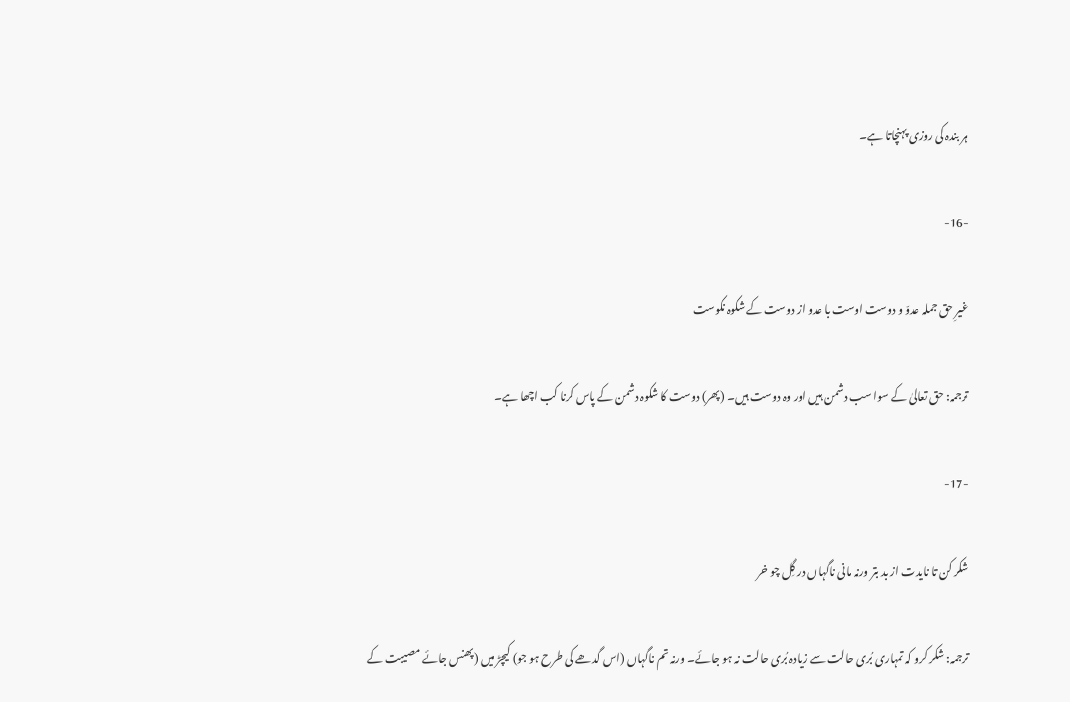ہر بندہ کی روزی پہنچاتا ہے۔

-16-

غیرِ حق جملہ عدوّ و دوست اوست با عدو از دوست کے شکوہ نکوست

ترجمہ: حق تعالیٰ کے سوا سب دشمن ہیں اور وہ دوست ہیں۔ (پھر) دوست کا شکوہ دشمن کے پاس کرنا کب اچھا ہے۔

-17-

شکر کن تا نایدت از بد بتر ورنہ مانی ناگہاں در گِل چو خر

ترجمہ: شکر کرو کہ تمہاری بُری حالت سے زیادہ بُری حالت نہ ہو جائے۔ ورنہ تم ناگہاں (اس گدھے کی طرح ہو جو) کیچڑ میں (پھنس جائے مصیبت کے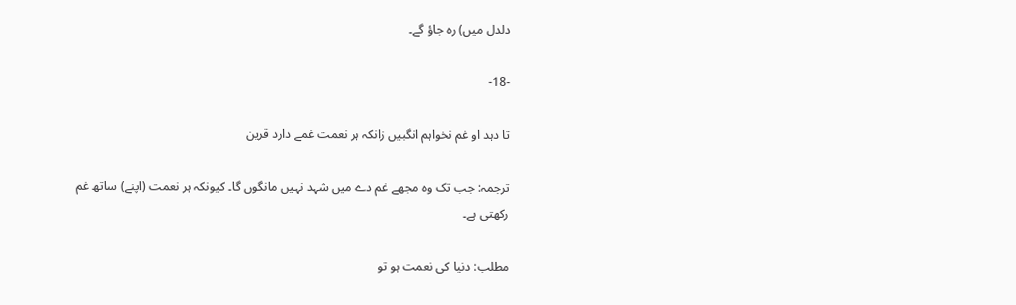دلدل میں) رہ جاؤ گے۔

-18-

تا دہد او غم نخواہم انگبیں زانکہ ہر نعمت غمے دارد قرین

ترجمہ: جب تک وہ مجھے غم دے میں شہد نہیں مانگوں گا۔ کیونکہ ہر نعمت (اپنے) ساتھ غم رکھتی ہے۔

مطلب: دنیا کی نعمت ہو تو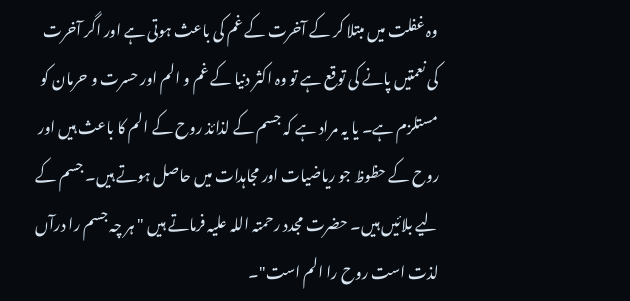وہ غفلت میں مبتلا کر کے آخرت کے غم کی باعث ہوتی ہے اور اگر آخرت کی نعمتیں پانے کی توقع ہے تو وہ اکثر دنیا کے غم و الم اور حسرت و حرمان کو مستلزم ہے۔ یا یہ مراد ہے کہ جسم کے لذائذ روح کے الم کا باعث ہیں اور روح کے حظوظ جو ریاضیات اور مجاہدات میں حاصل ہوتے ہیں۔ جسم کے لیے بلائیں ہیں۔ حضرت مجدد رحمتہ اللہ علیہ فرماتے ہیں "ہر چہ جسم را درآں لذت است روح را الم است"۔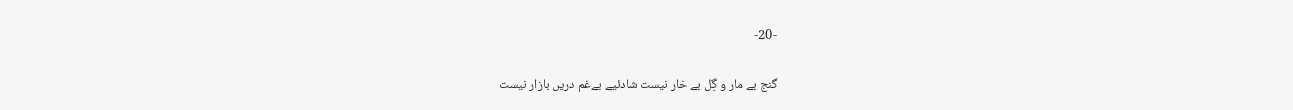-20-

گنج بے مار و گِل بے خار نیست شادئیے بےغم دریں بازار نیست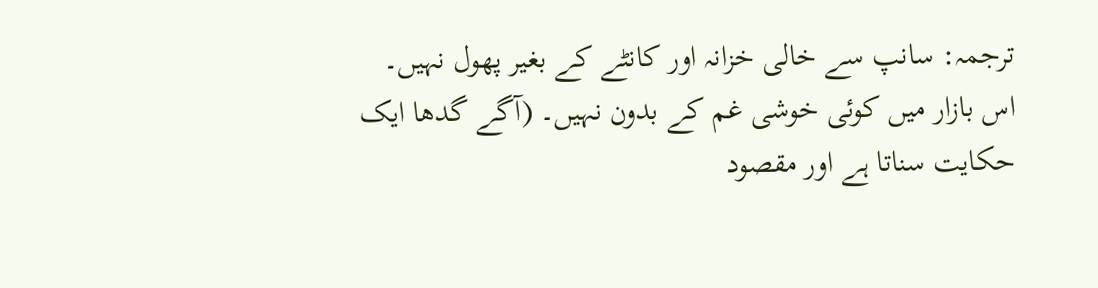ترجمہ: سانپ سے خالی خزانہ اور کانٹے کے بغیر پھول نہیں۔ اس بازار میں کوئی خوشی غم کے بدون نہیں۔ (آگے گدھا ایک حکایت سناتا ہے اور مقصود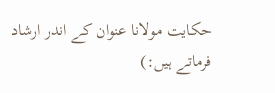حکایت مولانا عنوان کے اندر ارشاد فرماتے ہیں:)